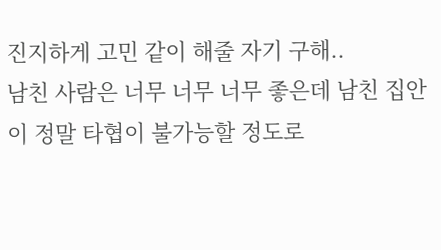진지하게 고민 같이 해줄 자기 구해..
남친 사람은 너무 너무 너무 좋은데 남친 집안이 정말 타협이 불가능할 정도로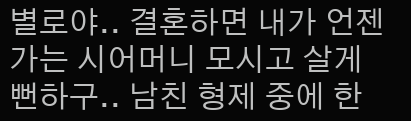별로야.. 결혼하면 내가 언젠가는 시어머니 모시고 살게 뻔하구.. 남친 형제 중에 한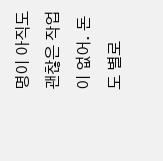명이 아직도 괜찮은 작업이 없어. 돈도 별로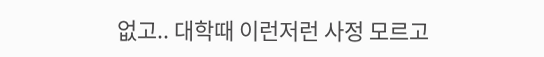없고.. 대학때 이런저런 사정 모르고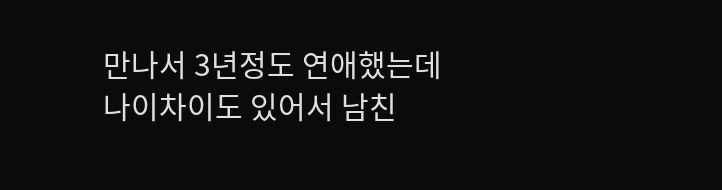만나서 3년정도 연애했는데 나이차이도 있어서 남친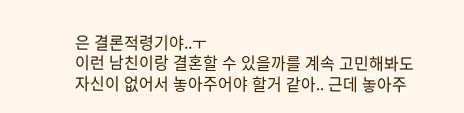은 결론적령기야..ㅜ
이런 남친이랑 결혼할 수 있을까를 계속 고민해봐도 자신이 없어서 놓아주어야 할거 같아.. 근데 놓아주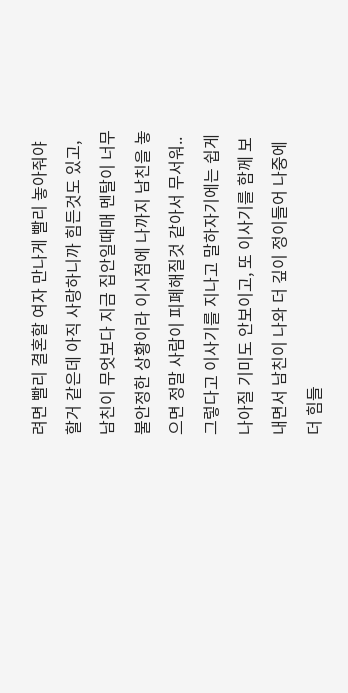려면 빨리 결혼할 여자 만나게 빨리 놓아줘야 할거 같은데 아직 사랑하니까 힘든것도 있고, 남친이 무엇보다 지금 집안일때매 멘탈이 너무 불안정한 상황이라 이시점에 나까지 남친을 놓으면 정말 사람이 피폐해질것 같아서 무서워.. 그렇다고 이사기를 지나고 말하자기에는 쉽게 나아질 기미도 안보이고, 또 이사기를 함께 보내면서 남친이 나와 더 깊이 정이들어 나중에 더 힘들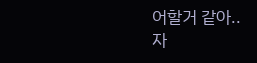어할거 같아..
자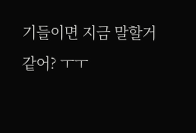기들이면 지금 말할거 같어? ㅜㅜ